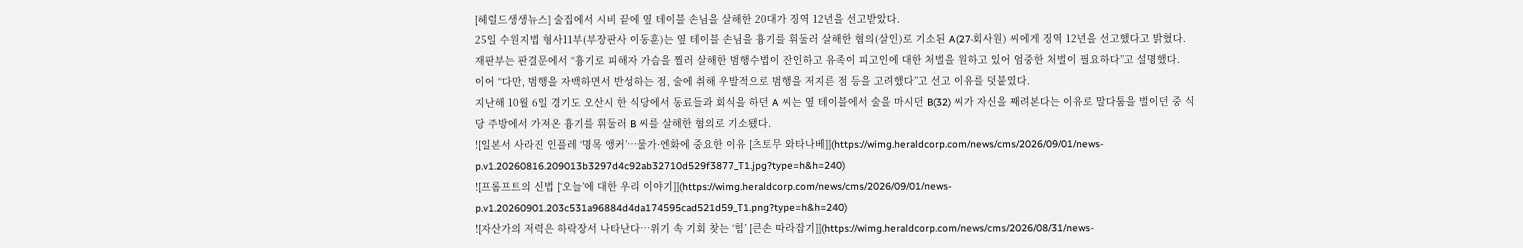[헤럴드생생뉴스] 술집에서 시비 끝에 옆 테이블 손님을 살해한 20대가 징역 12년을 선고받았다.
25일 수원지법 형사11부(부장판사 이동훈)는 옆 테이블 손님을 흉기를 휘둘러 살해한 혐의(살인)로 기소된 A(27·회사원) 씨에게 징역 12년을 선고했다고 밝혔다.
재판부는 판결문에서 “흉기로 피해자 가슴을 찔러 살해한 범행수법이 잔인하고 유족이 피고인에 대한 처벌을 원하고 있어 엄중한 처벌이 필요하다”고 설명했다.
이어 “다만, 범행을 자백하면서 반성하는 점, 술에 취해 우발적으로 범행을 저지른 점 등을 고려했다”고 선고 이유를 덧붙였다.
지난해 10월 6일 경기도 오산시 한 식당에서 동료들과 회식을 하던 A 씨는 옆 테이블에서 술을 마시던 B(32) 씨가 자신을 째려본다는 이유로 말다툼을 벌이던 중 식당 주방에서 가져온 흉기를 휘둘러 B 씨를 살해한 혐의로 기소됐다.
![일본서 사라진 인플레 ‘명목 앵커’…물가·엔화에 중요한 이유 [츠토무 와타나베]](https://wimg.heraldcorp.com/news/cms/2026/09/01/news-p.v1.20260816.209013b3297d4c92ab32710d529f3877_T1.jpg?type=h&h=240)
![프롬프트의 신법 [‘오늘’에 대한 우리 이야기]](https://wimg.heraldcorp.com/news/cms/2026/09/01/news-p.v1.20260901.203c531a96884d4da174595cad521d59_T1.png?type=h&h=240)
![자산가의 저력은 하락장서 나타난다…위기 속 기회 찾는 ‘힘’ [큰손 따라잡기]](https://wimg.heraldcorp.com/news/cms/2026/08/31/news-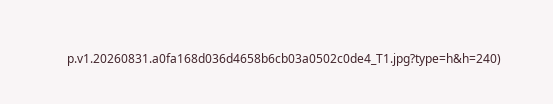p.v1.20260831.a0fa168d036d4658b6cb03a0502c0de4_T1.jpg?type=h&h=240)